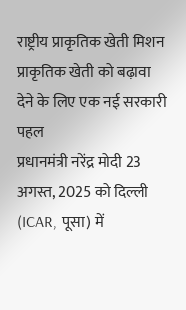राष्ट्रीय प्राकृतिक खेती मिशन
प्राकृतिक खेती को बढ़ावा देने के लिए एक नई सरकारी पहल
प्रधानमंत्री नरेंद्र मोदी 23 अगस्त, 2025 को दिल्ली (ICAR, पूसा) में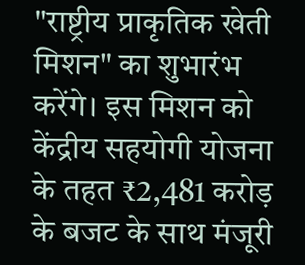"राष्ट्रीय प्राकृतिक खेती मिशन" का शुभारंभ करेंगे। इस मिशन को केंद्रीय सहयोगी योजना के तहत ₹2,481 करोड़ के बजट के साथ मंजूरी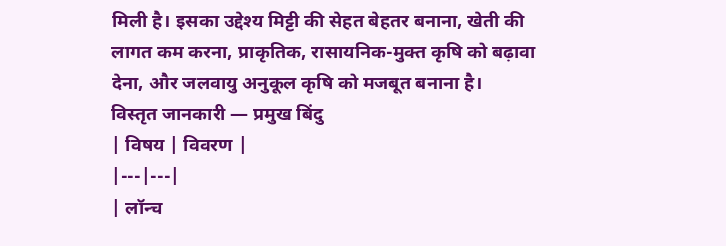मिली है। इसका उद्देश्य मिट्टी की सेहत बेहतर बनाना, खेती की लागत कम करना, प्राकृतिक, रासायनिक-मुक्त कृषि को बढ़ावा देना, और जलवायु अनुकूल कृषि को मजबूत बनाना है।
विस्तृत जानकारी — प्रमुख बिंदु
| विषय | विवरण |
|---|---|
| लॉन्च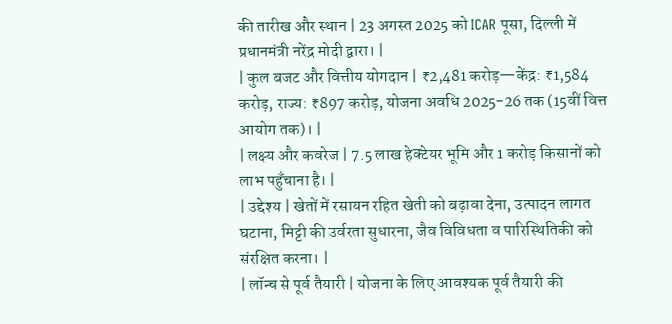की तारीख और स्थान | 23 अगस्त 2025 को ICAR पूसा, दिल्ली में प्रधानमंत्री नरेंद्र मोदी द्वारा। |
| कुल बजट और वित्तीय योगदान | ₹2,481 करोड़—केंद्र: ₹1,584 करोड़, राज्य: ₹897 करोड़, योजना अवधि 2025-26 तक (15वीं वित्त आयोग तक)। |
| लक्ष्य और कवरेज | 7.5 लाख हेक्टेयर भूमि और 1 करोड़ किसानों को लाभ पहुँचाना है। |
| उद्देश्य | खेतों में रसायन रहित खेती को बढ़ावा देना, उत्पादन लागत घटाना, मिट्टी की उर्वरता सुधारना, जैव विविधता व पारिस्थितिकी को संरक्षित करना। |
| लॉन्च से पूर्व तैयारी | योजना के लिए आवश्यक पूर्व तैयारी की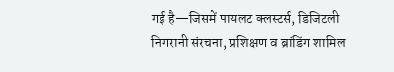गई है—जिसमें पायलट क्लस्टर्स, डिजिटली निगरानी संरचना, प्रशिक्षण व ब्रांडिंग शामिल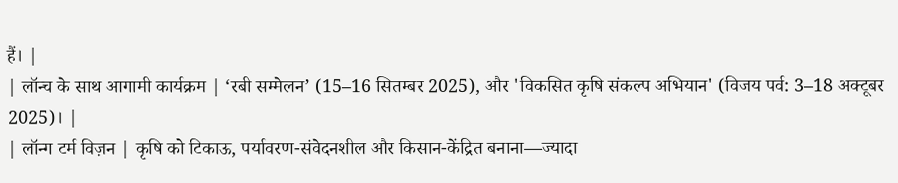हैं। |
| लॉन्च के साथ आगामी कार्यक्रम | ‘रबी सम्मेलन’ (15–16 सितम्बर 2025), और 'विकसित कृषि संकल्प अभियान' (विजय पर्व: 3–18 अक्टूबर 2025)। |
| लॉन्ग टर्म विज़न | कृषि को टिकाऊ, पर्यावरण-संवेदनशील और किसान-केंद्रित बनाना—ज्यादा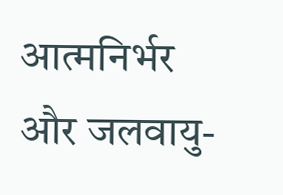आत्मनिर्भर और जलवायु-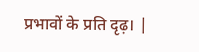प्रभावों के प्रति दृढ़। |